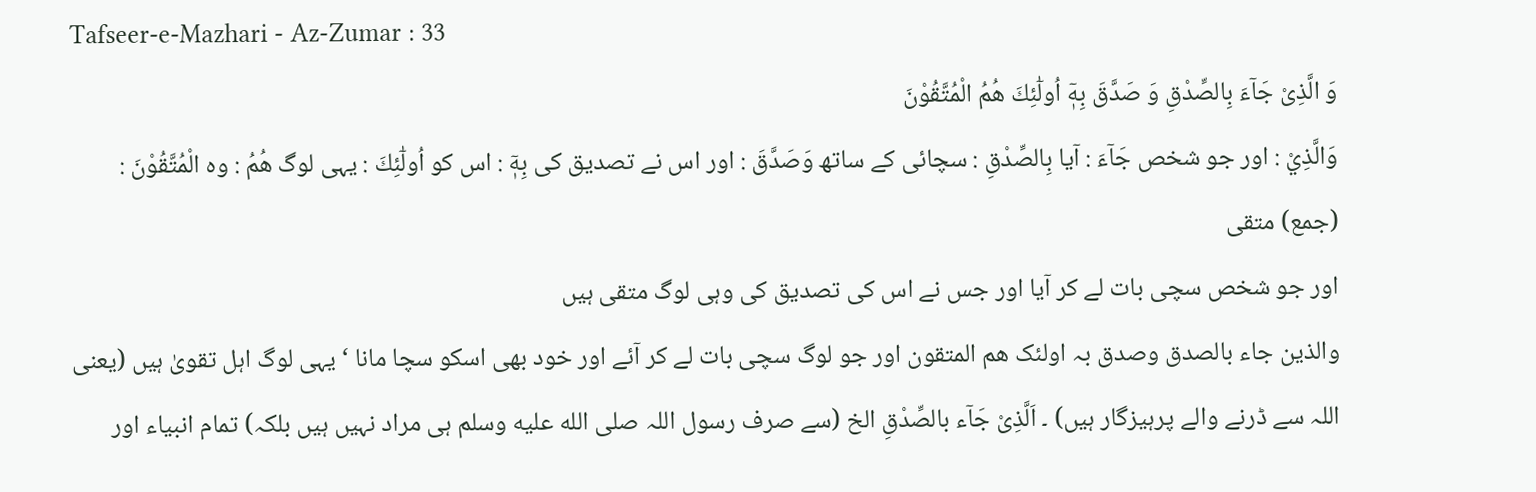Tafseer-e-Mazhari - Az-Zumar : 33
وَ الَّذِیْ جَآءَ بِالصِّدْقِ وَ صَدَّقَ بِهٖۤ اُولٰٓئِكَ هُمُ الْمُتَّقُوْنَ
وَالَّذِيْ : اور جو شخص جَآءَ : آیا بِالصِّدْقِ : سچائی کے ساتھ وَصَدَّقَ : اور اس نے تصدیق کی بِهٖٓ : اس کو اُولٰٓئِكَ : یہی لوگ هُمُ : وہ الْمُتَّقُوْنَ : (جمع) متقی
اور جو شخص سچی بات لے کر آیا اور جس نے اس کی تصدیق کی وہی لوگ متقی ہیں
والذین جاء بالصدق وصدق بہ اولئک ھم المتقون اور جو لوگ سچی بات لے کر آئے اور خود بھی اسکو سچا مانا ‘ یہی لوگ اہل تقویٰ ہیں (یعنی اللہ سے ڈرنے والے پرہیزگار ہیں) ۔ اَلَّذِیْ جَآء بالصِّدْقِ الخ (سے صرف رسول اللہ صلى الله عليه وسلم ہی مراد نہیں ہیں بلکہ) تمام انبیاء اور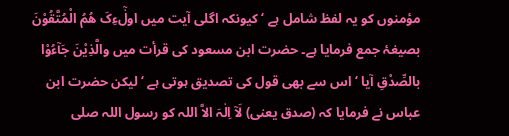مؤمنوں کو یہ لفظ شامل ہے ‘ کیونکہ اگلی آیت میں اولٰٓءِکَ ھُمُ الْمُتَّقُوْنَ بصیغۂ جمع فرمایا ہے۔ حضرت ابن مسعود کی قرأت میں والَّذِیْنَ جَآءُوْا بالصِّدْقِ آیا ‘ اس سے بھی قول کی تصدیق ہوتی ہے ‘ لیکن حضرت ابن عباس نے فرمایا کہ (صدق یعنی) لَآ اِلٰہَ الاَّ اللہ کو رسول اللہ صلى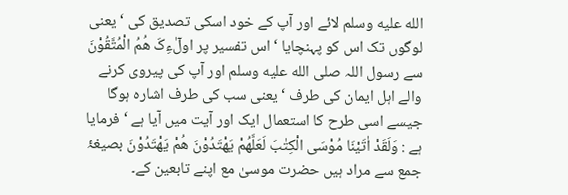الله عليه وسلم لائے اور آپ کے خود اسکی تصدیق کی ‘ یعنی لوگوں تک اس کو پہنچایا ‘ اس تفسیر پر اولٰٓءِکَ ھُمُ الْمُتَّقُوْنَ سے رسول اللہ صلى الله عليه وسلم اور آپ کی پیروی کرنے والے اہل ایمان کی طرف ‘ یعنی سب کی طرف اشارہ ہوگا جیسے اسی طرح کا استعمال ایک اور آیت میں آیا ہے ‘ فرمایا ہے : وَلَقَدْ اٰتَیْنَا مُوْسَی الْکِتٰبَ لَعَلَّھُمْ یَھْتَدُوْنَ ھُمْ یَھْتَدُوْنَ بصیغۂ جمع سے مراد ہیں حضرت موسیٰ مع اپنے تابعین کے۔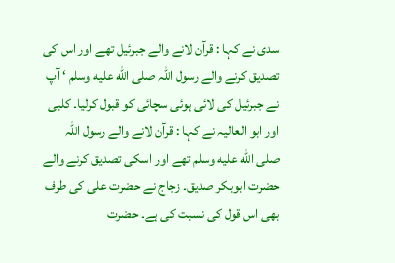سدی نے کہا : قرآن لانے والے جبرئیل تھے اور اس کی تصدیق کرنے والے رسول اللہ صلى الله عليه وسلم ‘ آپ نے جبرئیل کی لائی ہوئی سچائی کو قبول کرلیا۔ کلبی اور ابو العالیہ نے کہا : قرآن لانے والے رسول اللہ صلى الله عليه وسلم تھے اور اسکی تصدیق کرنے والے حضرت ابوبکر صدیق۔ زجاج نے حضرت علی کی طرف بھی اس قول کی نسبت کی ہے۔ حضرت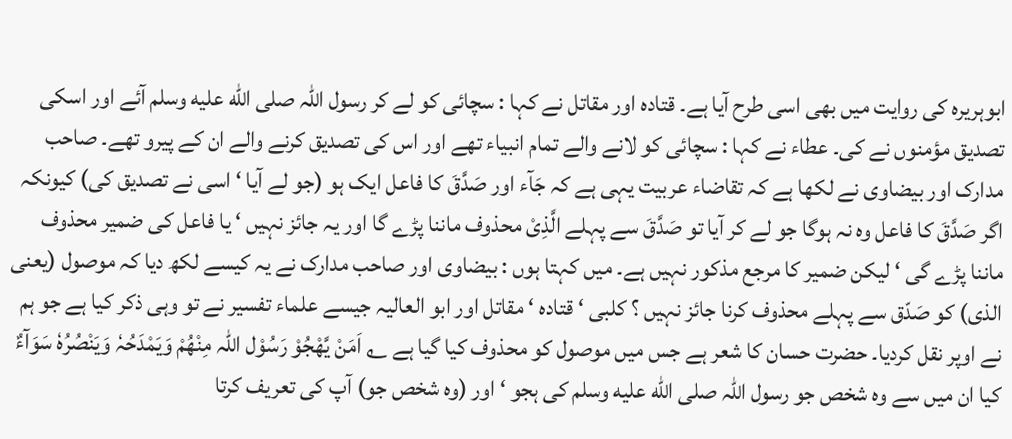ابوہریرہ کی روایت میں بھی اسی طرح آیا ہے۔ قتادہ اور مقاتل نے کہا : سچائی کو لے کر رسول اللہ صلى الله عليه وسلم آئے اور اسکی تصدیق مؤمنوں نے کی۔ عطاء نے کہا : سچائی کو لانے والے تمام انبیاء تھے اور اس کی تصدیق کرنے والے ان کے پیرو تھے۔ صاحب مدارک اور بیضاوی نے لکھا ہے کہ تقاضاء عربیت یہی ہے کہ جَآء اور صَدَّقَ کا فاعل ایک ہو (جو لے آیا ‘ اسی نے تصدیق کی) کیونکہ اگر صَدَّقَ کا فاعل وہ نہ ہوگا جو لے کر آیا تو صَدَّقَ سے پہلے الَّذِیْ محذوف ماننا پڑے گا اور یہ جائز نہیں ‘ یا فاعل کی ضمیر محذوف ماننا پڑے گی ‘ لیکن ضمیر کا مرجع مذکور نہیں ہے۔ میں کہتا ہوں : بیضاوی اور صاحب مدارک نے یہ کیسے لکھ دیا کہ موصول (یعنی الذی) کو صَدّق سے پہلے محذوف کرنا جائز نہیں ؟ کلبی ‘ قتادہ ‘ مقاتل اور ابو العالیہ جیسے علماء تفسیر نے تو وہی ذکر کیا ہے جو ہم نے اوپر نقل کردیا۔ حضرت حسان کا شعر ہے جس میں موصول کو محذوف کیا گیا ہے ؂ اَمَنْ یَّھْجُوْ رَسُوْل اللہ مِنْھُمْ وَیَمْدَحُہٗ وَیَنْصُرُہٗ سَوَآءٌ کیا ان میں سے وہ شخص جو رسول اللہ صلى الله عليه وسلم کی ہجو ‘ اور (وہ شخص جو) آپ کی تعریف کرتا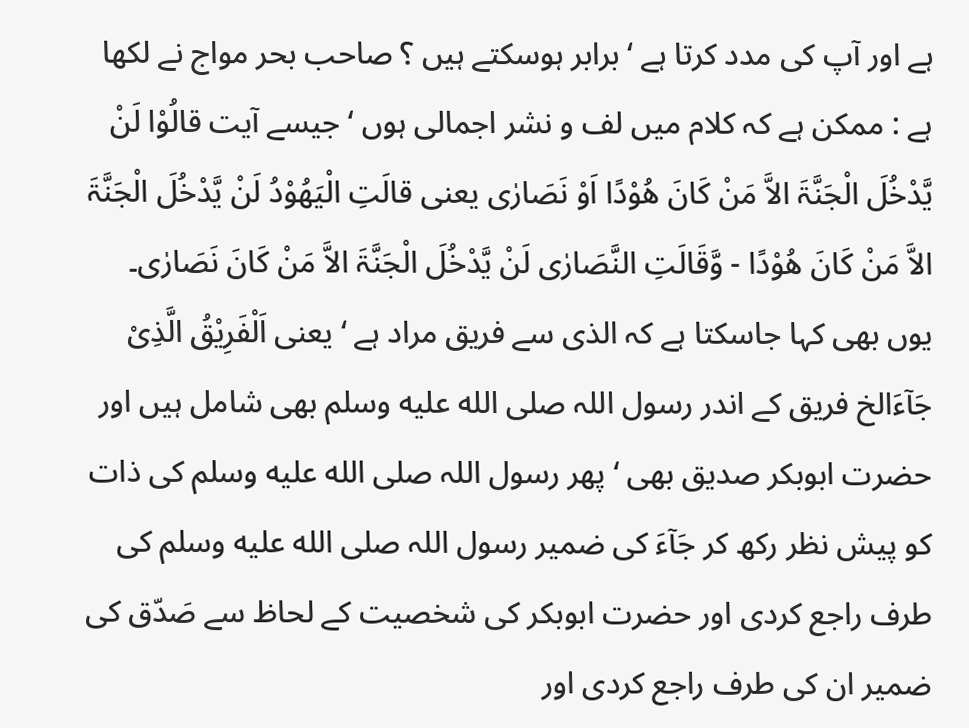ہے اور آپ کی مدد کرتا ہے ‘ برابر ہوسکتے ہیں ؟ صاحب بحر مواج نے لکھا ہے : ممکن ہے کہ کلام میں لف و نشر اجمالی ہوں ‘ جیسے آیت قالُوْا لَنْ یَّدْخُلَ الْجَنَّۃَ الاَّ مَنْ کَانَ ھُوْدًا اَوْ نَصَارٰی یعنی قالَتِ الْیَھُوْدُ لَنْ یَّدْخُلَ الْجَنَّۃَ الاَّ مَنْ کَانَ ھُوْدًا - وَّقَالَتِ النَّصَارٰی لَنْ یَّدْخُلَ الْجَنَّۃَ الاَّ مَنْ کَانَ نَصَارٰی۔ یوں بھی کہا جاسکتا ہے کہ الذی سے فریق مراد ہے ‘ یعنی اَلْفَرِیْقُ الَّذِیْ جَآءَالخ فریق کے اندر رسول اللہ صلى الله عليه وسلم بھی شامل ہیں اور حضرت ابوبکر صدیق بھی ‘ پھر رسول اللہ صلى الله عليه وسلم کی ذات کو پیش نظر رکھ کر جَآءَ کی ضمیر رسول اللہ صلى الله عليه وسلم کی طرف راجع کردی اور حضرت ابوبکر کی شخصیت کے لحاظ سے صَدّق کی ضمیر ان کی طرف راجع کردی اور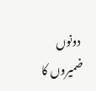دونوں ضمیروں کا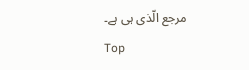مرجع الّذی ہی ہے۔
Top